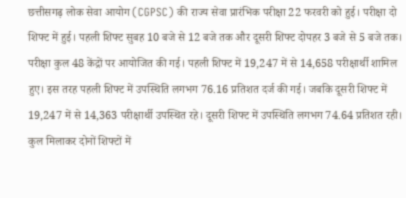छत्तीसगढ़ लोक सेवा आयोग (CGPSC) की राज्य सेवा प्रारंभिक परीक्षा 22 फरवरी को हुई। परीक्षा दो शिफ्ट में हुई। पहली शिफ्ट सुबह 10 बजे से 12 बजे तक और दूसरी शिफ्ट दोपहर 3 बजे से 5 बजे तक। परीक्षा कुल 48 केंद्रों पर आयोजित की गई। पहली शिफ्ट में 19,247 में से 14,658 परीक्षार्थी शामिल हुए। इस तरह पहली शिफ्ट में उपस्थिति लगभग 76.16 प्रतिशत दर्ज की गई। जबकि दूसरी शिफ्ट में 19,247 में से 14,363 परीक्षार्थी उपस्थित रहे। दूसरी शिफ्ट में उपस्थिति लगभग 74.64 प्रतिशत रही। कुल मिलाकर दोनों शिफ्टों में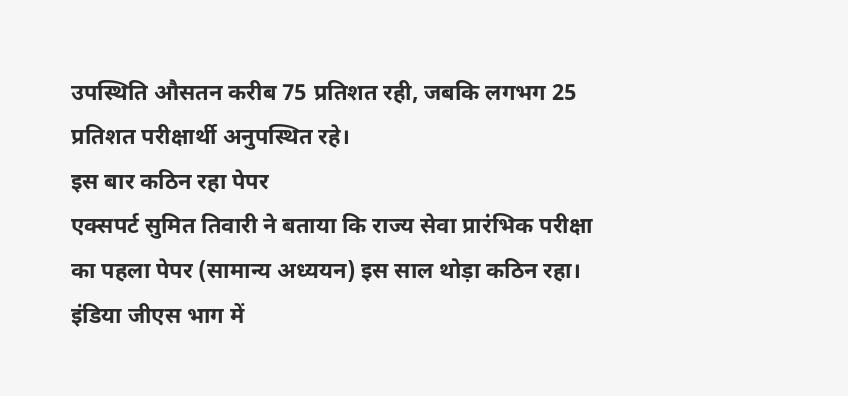उपस्थिति औसतन करीब 75 प्रतिशत रही, जबकि लगभग 25 प्रतिशत परीक्षार्थी अनुपस्थित रहे।
इस बार कठिन रहा पेपर
एक्सपर्ट सुमित तिवारी ने बताया कि राज्य सेवा प्रारंभिक परीक्षा का पहला पेपर (सामान्य अध्ययन) इस साल थोड़ा कठिन रहा। इंडिया जीएस भाग में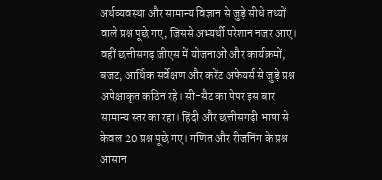अर्थव्यवस्था और सामान्य विज्ञान से जुड़े सीधे तथ्यों वाले प्रश्न पूछे गए, जिससे अभ्यर्थी परेशान नजर आए।
वहीं छत्तीसगढ़ जीएस में योजनाओं और कार्यक्रमों, बजट, आर्थिक सर्वेक्षण और करेंट अफेयर्स से जुड़े प्रश्न अपेक्षाकृत कठिन रहे। सी-सैट का पेपर इस बार सामान्य स्तर का रहा। हिंदी और छत्तीसगढ़ी भाषा से केवल 20 प्रश्न पूछे गए। गणित और रीजनिंग के प्रश्न आसान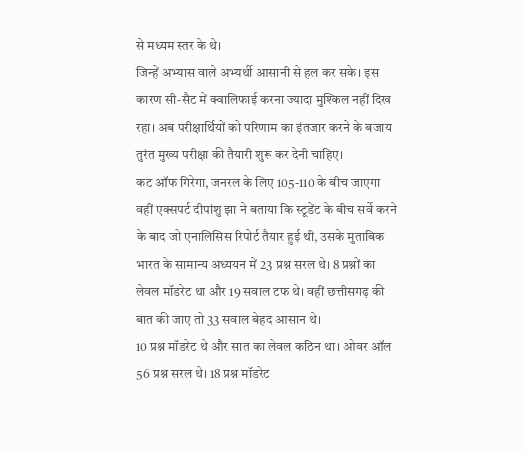से मध्यम स्तर के थे।
जिन्हें अभ्यास वाले अभ्यर्थी आसानी से हल कर सके। इस कारण सी-सैट में क्वालिफाई करना ज्यादा मुश्किल नहीं दिख रहा। अब परीक्षार्थियों को परिणाम का इंतजार करने के बजाय तुरंत मुख्य परीक्षा की तैयारी शुरू कर देनी चाहिए।
कट ऑफ गिरेगा, जनरल के लिए 105-110 के बीच जाएगा
वहीं एक्सपर्ट दीपांशु झा ने बताया कि स्टूडेंट के बीच सर्वे करने के बाद जो एनालिसिस रिपोर्ट तैयार हुई थी, उसके मुताबिक भारत के सामान्य अध्ययन में 23 प्रश्न सरल थे। 8 प्रश्नों का लेवल मॉडरेट था और 19 सवाल टफ थे। वहीं छत्तीसगढ़ की बात की जाए तो 33 सवाल बेहद आसान थे।
10 प्रश्न मॉडरेट थे और सात का लेवल कठिन था। ओवर ऑल 56 प्रश्न सरल थे। 18 प्रश्न मॉडरेट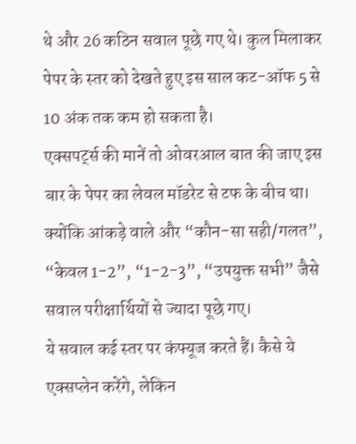थे और 26 कठिन सवाल पूछे गए थे। कुल मिलाकर पेपर के स्तर को देखते हुए इस साल कट-ऑफ 5 से 10 अंक तक कम हो सकता है।
एक्सपर्ट्स की मानें तो ओवरआल बात की जाए इस बार के पेपर का लेवल मॉडरेट से टफ के बीच था। क्योंकि आंकड़े वाले और “कौन-सा सही/गलत”, “केवल 1-2”, “1-2-3”, “उपयुक्त सभी” जैसे सवाल परीक्षार्थियों से ज्यादा पूछे गए।
ये सवाल कई स्तर पर कंफ्यूज करते हैं। कैसे ये एक्सप्लेन करेंगे, लेकिन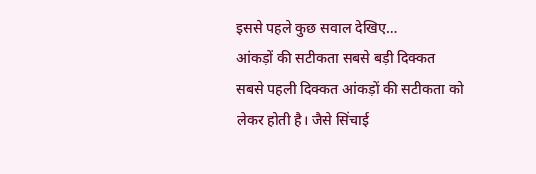इससे पहले कुछ सवाल देखिए…
आंकड़ों की सटीकता सबसे बड़ी दिक्कत
सबसे पहली दिक्कत आंकड़ों की सटीकता को लेकर होती है। जैसे सिंचाई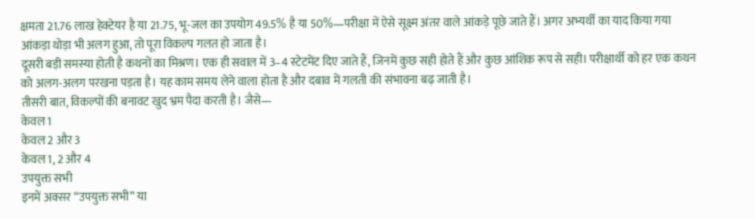क्षमता 21.76 लाख हेक्टेयर है या 21.75, भू-जल का उपयोग 49.5% है या 50%—परीक्षा में ऐसे सूक्ष्म अंतर वाले आंकड़े पूछे जाते हैं। अगर अभ्यर्थी का याद किया गया आंकड़ा थोड़ा भी अलग हुआ, तो पूरा विकल्प गलत हो जाता है।
दूसरी बड़ी समस्या होती है कथनों का मिश्रण। एक ही सवाल में 3–4 स्टेटमेंट दिए जाते हैं, जिनमें कुछ सही होते हैं और कुछ आंशिक रूप से सही। परीक्षार्थी को हर एक कथन को अलग-अलग परखना पड़ता है। यह काम समय लेने वाला होता है और दबाव में गलती की संभावना बढ़ जाती है।
तीसरी बात, विकल्पों की बनावट खुद भ्रम पैदा करती है। जैसे—
केवल 1
केवल 2 और 3
केवल 1, 2 और 4
उपयुक्त सभी
इनमें अक्सर “उपयुक्त सभी” या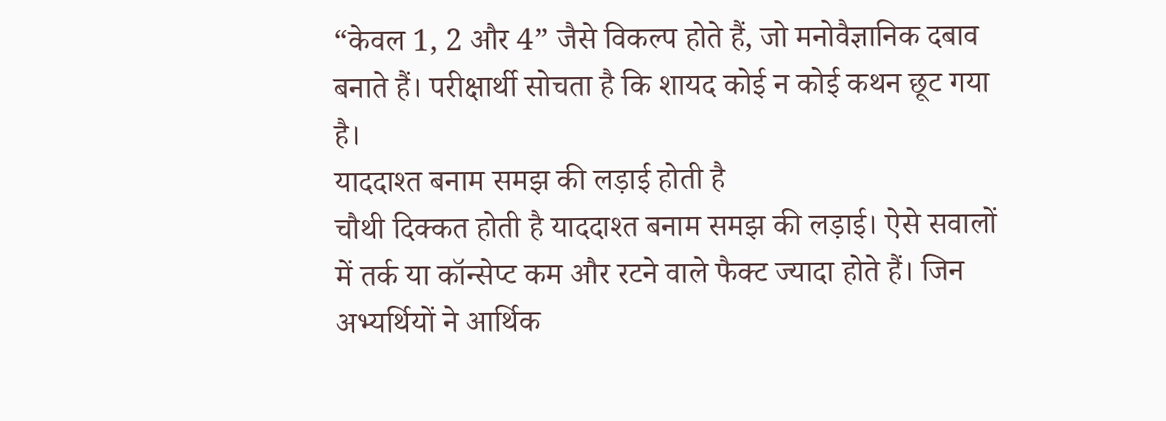“केवल 1, 2 और 4” जैसे विकल्प होते हैं, जो मनोवैज्ञानिक दबाव बनाते हैं। परीक्षार्थी सोचता है कि शायद कोई न कोई कथन छूट गया है।
याददाश्त बनाम समझ की लड़ाई होती है
चौथी दिक्कत होती है याददाश्त बनाम समझ की लड़ाई। ऐसे सवालों में तर्क या कॉन्सेप्ट कम और रटने वाले फैक्ट ज्यादा होते हैं। जिन अभ्यर्थियों ने आर्थिक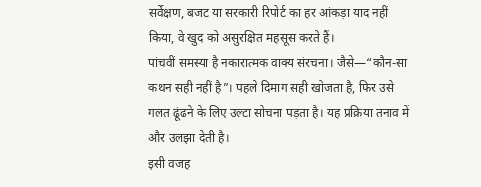सर्वेक्षण, बजट या सरकारी रिपोर्ट का हर आंकड़ा याद नहीं किया, वे खुद को असुरक्षित महसूस करते हैं।
पांचवीं समस्या है नकारात्मक वाक्य संरचना। जैसे—“कौन-सा कथन सही नहीं है”। पहले दिमाग सही खोजता है, फिर उसे गलत ढूंढने के लिए उल्टा सोचना पड़ता है। यह प्रक्रिया तनाव में और उलझा देती है।
इसी वजह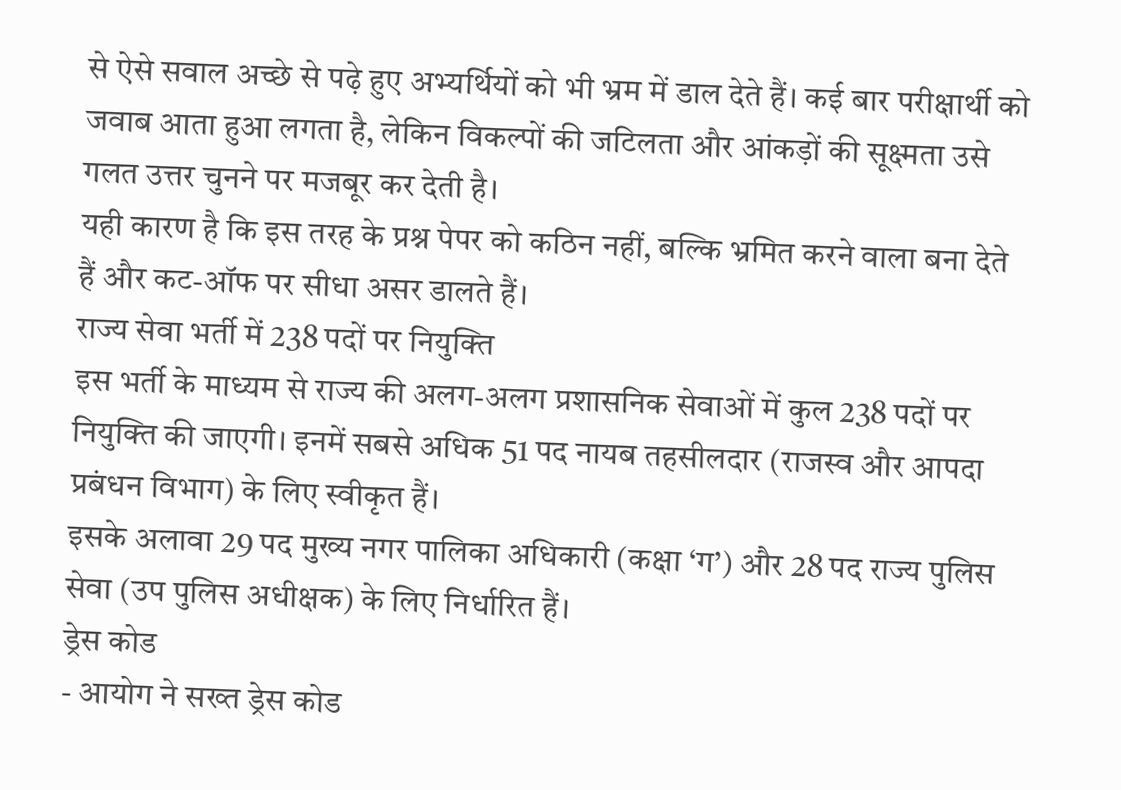से ऐसे सवाल अच्छे से पढ़े हुए अभ्यर्थियों को भी भ्रम में डाल देते हैं। कई बार परीक्षार्थी को जवाब आता हुआ लगता है, लेकिन विकल्पों की जटिलता और आंकड़ों की सूक्ष्मता उसे गलत उत्तर चुनने पर मजबूर कर देती है।
यही कारण है कि इस तरह के प्रश्न पेपर को कठिन नहीं, बल्कि भ्रमित करने वाला बना देते हैं और कट-ऑफ पर सीधा असर डालते हैं।
राज्य सेवा भर्ती में 238 पदों पर नियुक्ति
इस भर्ती के माध्यम से राज्य की अलग-अलग प्रशासनिक सेवाओं में कुल 238 पदों पर नियुक्ति की जाएगी। इनमें सबसे अधिक 51 पद नायब तहसीलदार (राजस्व और आपदा प्रबंधन विभाग) के लिए स्वीकृत हैं।
इसके अलावा 29 पद मुख्य नगर पालिका अधिकारी (कक्षा ‘ग’) और 28 पद राज्य पुलिस सेवा (उप पुलिस अधीक्षक) के लिए निर्धारित हैं।
ड्रेस कोड
- आयोग ने सख्त ड्रेस कोड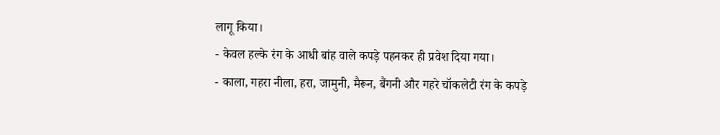लागू किया।
- केवल हल्के रंग के आधी बांह वाले कपड़े पहनकर ही प्रवेश दिया गया।
- काला, गहरा नीला, हरा, जामुनी, मैरून, बैंगनी और गहरे चॉकलेटी रंग के कपड़े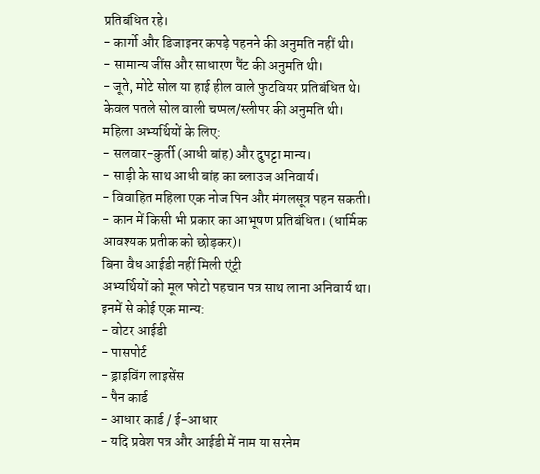प्रतिबंधित रहे।
- कार्गो और डिजाइनर कपड़े पहनने की अनुमति नहीं थी।
- सामान्य जींस और साधारण पैंट की अनुमति थी।
- जूते, मोटे सोल या हाई हील वाले फुटवियर प्रतिबंधित थे। केवल पतले सोल वाली चप्पल/स्लीपर की अनुमति थी।
महिला अभ्यर्थियों के लिए:
- सलवार-कुर्ती (आधी बांह) और दुपट्टा मान्य।
- साड़ी के साथ आधी बांह का ब्लाउज अनिवार्य।
- विवाहित महिला एक नोज पिन और मंगलसूत्र पहन सकती।
- कान में किसी भी प्रकार का आभूषण प्रतिबंधित। (धार्मिक आवश्यक प्रतीक को छोड़कर)।
बिना वैध आईडी नहीं मिली एंट्री
अभ्यर्थियों को मूल फोटो पहचान पत्र साथ लाना अनिवार्य था। इनमें से कोई एक मान्य:
- वोटर आईडी
- पासपोर्ट
- ड्राइविंग लाइसेंस
- पैन कार्ड
- आधार कार्ड / ई-आधार
- यदि प्रवेश पत्र और आईडी में नाम या सरनेम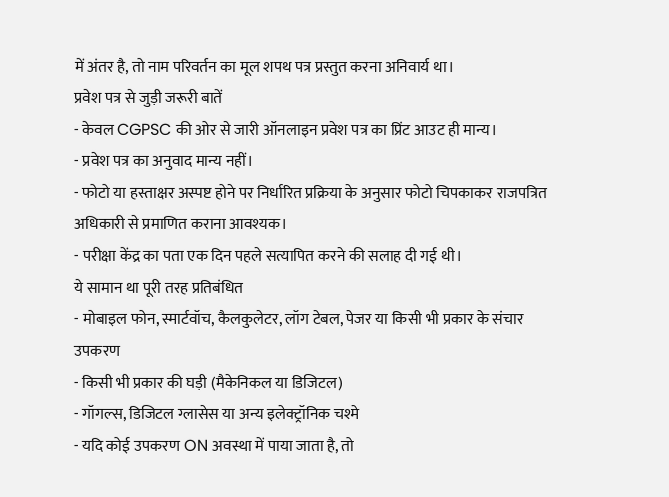में अंतर है, तो नाम परिवर्तन का मूल शपथ पत्र प्रस्तुत करना अनिवार्य था।
प्रवेश पत्र से जुड़ी जरूरी बातें
- केवल CGPSC की ओर से जारी ऑनलाइन प्रवेश पत्र का प्रिंट आउट ही मान्य।
- प्रवेश पत्र का अनुवाद मान्य नहीं।
- फोटो या हस्ताक्षर अस्पष्ट होने पर निर्धारित प्रक्रिया के अनुसार फोटो चिपकाकर राजपत्रित अधिकारी से प्रमाणित कराना आवश्यक।
- परीक्षा केंद्र का पता एक दिन पहले सत्यापित करने की सलाह दी गई थी।
ये सामान था पूरी तरह प्रतिबंधित
- मोबाइल फोन, स्मार्टवॉच, कैलकुलेटर, लॉग टेबल, पेजर या किसी भी प्रकार के संचार उपकरण
- किसी भी प्रकार की घड़ी (मैकेनिकल या डिजिटल)
- गॉगल्स, डिजिटल ग्लासेस या अन्य इलेक्ट्रॉनिक चश्मे
- यदि कोई उपकरण ON अवस्था में पाया जाता है, तो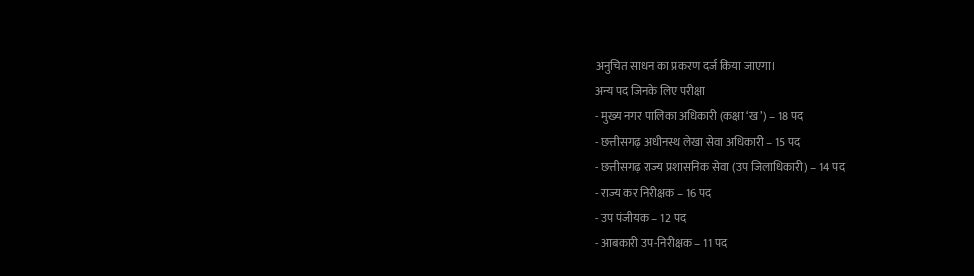अनुचित साधन का प्रकरण दर्ज किया जाएगा।
अन्य पद जिनके लिए परीक्षा
- मुख्य नगर पालिका अधिकारी (कक्षा ‘ख’) – 18 पद
- छत्तीसगढ़ अधीनस्थ लेखा सेवा अधिकारी – 15 पद
- छत्तीसगढ़ राज्य प्रशासनिक सेवा (उप जिलाधिकारी) – 14 पद
- राज्य कर निरीक्षक – 16 पद
- उप पंजीयक – 12 पद
- आबकारी उप-निरीक्षक – 11 पद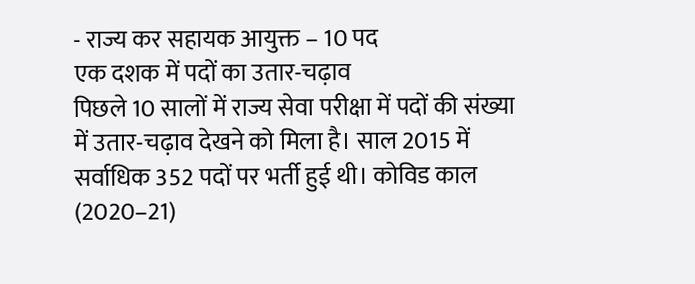- राज्य कर सहायक आयुक्त – 10 पद
एक दशक में पदों का उतार-चढ़ाव
पिछले 10 सालों में राज्य सेवा परीक्षा में पदों की संख्या में उतार-चढ़ाव देखने को मिला है। साल 2015 में सर्वाधिक 352 पदों पर भर्ती हुई थी। कोविड काल (2020–21)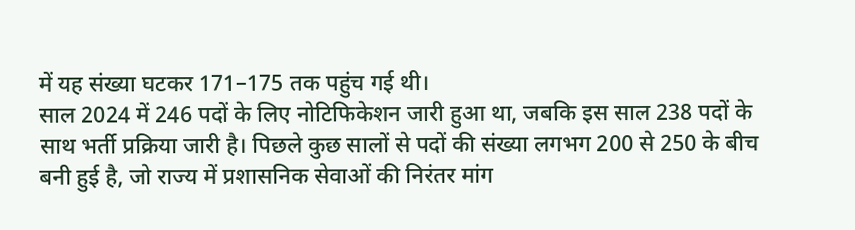में यह संख्या घटकर 171–175 तक पहुंच गई थी।
साल 2024 में 246 पदों के लिए नोटिफिकेशन जारी हुआ था, जबकि इस साल 238 पदों के साथ भर्ती प्रक्रिया जारी है। पिछले कुछ सालों से पदों की संख्या लगभग 200 से 250 के बीच बनी हुई है, जो राज्य में प्रशासनिक सेवाओं की निरंतर मांग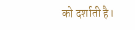को दर्शाती है।